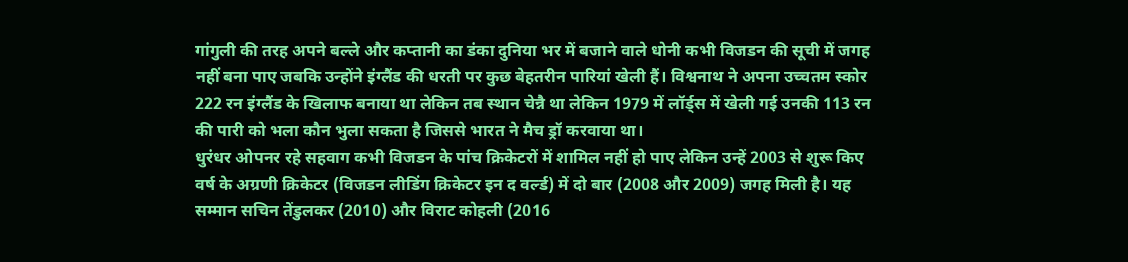गांगुली की तरह अपने बल्ले और कप्तानी का डंका दुनिया भर में बजाने वाले धोनी कभी विजडन की सूची में जगह नहीं बना पाए जबकि उन्होंने इंग्लैंड की धरती पर कुछ बेहतरीन पारियां खेली हैं। विश्वनाथ ने अपना उच्चतम स्कोर 222 रन इंग्लैंड के खिलाफ बनाया था लेकिन तब स्थान चेन्नै था लेकिन 1979 में लॉर्ड्स में खेली गई उनकी 113 रन की पारी को भला कौन भुला सकता है जिससे भारत ने मैच ड्रॉ करवाया था।
धुरंधर ओपनर रहे सहवाग कभी विजडन के पांच क्रिकेटरों में शामिल नहीं हो पाए लेकिन उन्हें 2003 से शुरू किए वर्ष के अग्रणी क्रिकेटर (विजडन लीडिंग क्रिकेटर इन द वर्ल्ड) में दो बार (2008 और 2009) जगह मिली है। यह सम्मान सचिन तेंडुलकर (2010) और विराट कोहली (2016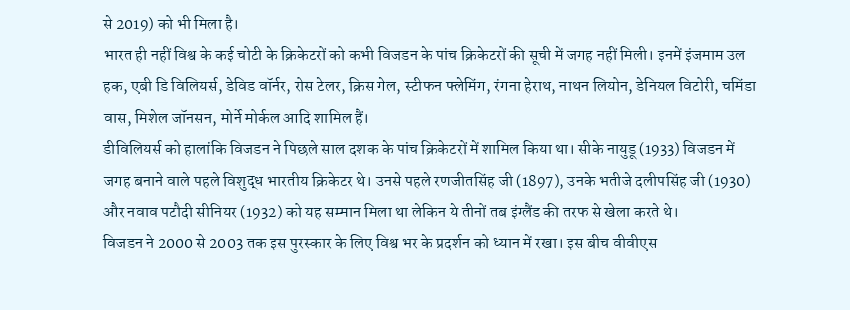से 2019) को भी मिला है।
भारत ही नहीं विश्व के कई चोटी के क्रिकेटरों को कभी विजडन के पांच क्रिकेटरों की सूची में जगह नहीं मिली। इनमें इंजमाम उल हक, एबी डि विलियर्स, डेविड वॉर्नर, रोस टेलर, क्रिस गेल, स्टीफन फ्लेमिंग, रंगना हेराथ, नाथन लियोन, डेनियल विटोरी, चमिंडा वास, मिशेल जॉनसन, मोर्ने मोर्कल आदि शामिल हैं।
डीविलियर्स को हालांकि विजडन ने पिछले साल दशक के पांच क्रिकेटरों में शामिल किया था। सीके नायुडू (1933) विजडन में जगह बनाने वाले पहले विशुद्ध भारतीय क्रिकेटर थे। उनसे पहले रणजीतसिंह जी (1897), उनके भतीजे दलीपसिंह जी (1930) और नवाव पटौदी सीनियर (1932) को यह सम्मान मिला था लेकिन ये तीनों तब इंग्लैंड की तरफ से खेला करते थे।
विजडन ने 2000 से 2003 तक इस पुरस्कार के लिए विश्व भर के प्रदर्शन को ध्यान में रखा। इस बीच वीवीएस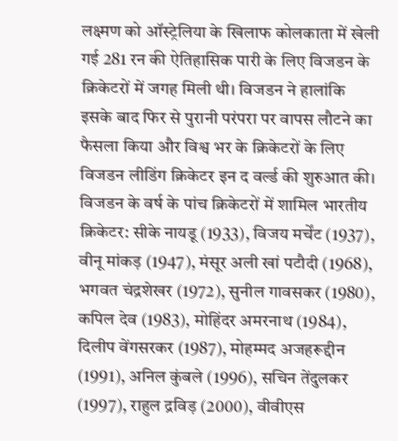लक्ष्मण को ऑस्ट्रेलिया के खिलाफ कोलकाता में खेली गई 281 रन की ऐतिहासिक पारी के लिए विजडन के क्रिकेटरों में जगह मिली थी। विजडन ने हालांकि इसके बाद फिर से पुरानी परंपरा पर वापस लौटने का फैसला किया और विश्व भर के क्रिकेटरों के लिए विजडन लीडिंग क्रिकेटर इन द वर्ल्ड की शुरुआत की।
विजडन के वर्ष के पांच क्रिकेटरों में शामिल भारतीय क्रिकेटर: सीके नायडू (1933), विजय मर्चेंट (1937), वीनू मांकड़ (1947), मंसूर अली खां पटौदी (1968), भगवत चंद्रशेखर (1972), सुनील गावसकर (1980), कपिल देव (1983), मोहिंदर अमरनाथ (1984), दिलीप वेंगसरकर (1987), मोहम्मद अजहरूद्दीन (1991), अनिल कुंबले (1996), सचिन तेंदुलकर (1997), राहुल द्रविड़ (2000), वीवीएस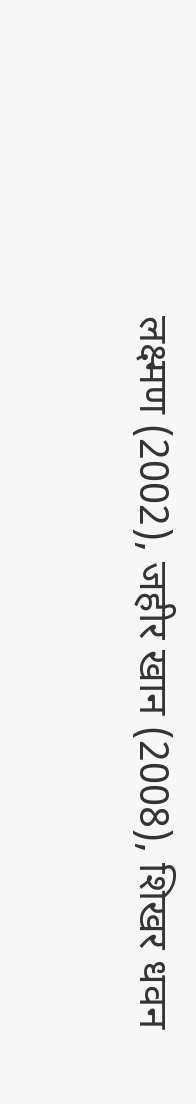लक्ष्मण (2002), जहीर खान (2008), शिखर धवन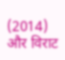(2014) और विराट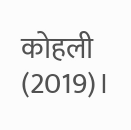कोहली (2019)।